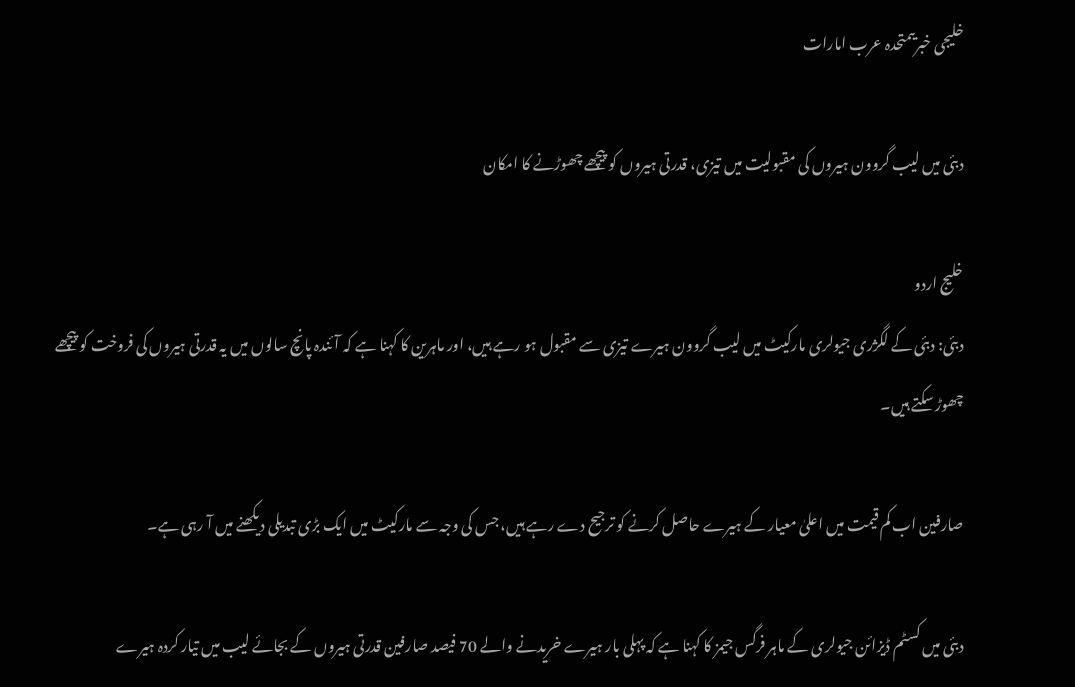خلیجی خبریںمتحدہ عرب امارات

دبئی میں لیب گروون ہیروں کی مقبولیت میں تیزی، قدرتی ہیروں کو پیچھے چھوڑنے کا امکان

خلیج اردو
دبئی: دبئی کے لگژری جیولری مارکیٹ میں لیب گروون ہیرے تیزی سے مقبول ہو رہے ہیں، اور ماہرین کا کہنا ہے کہ آئندہ پانچ سالوں میں یہ قدرتی ہیروں کی فروخت کو پیچھے چھوڑ سکتے ہیں۔

صارفین اب کم قیمت میں اعلیٰ معیار کے ہیرے حاصل کرنے کو ترجیح دے رہے ہیں، جس کی وجہ سے مارکیٹ میں ایک بڑی تبدیلی دیکھنے میں آ رہی ہے۔

دبئی میں کسٹم ڈیزائن جیولری کے ماہر فرگس جیمز کا کہنا ہے کہ پہلی بار ہیرے خریدنے والے 70 فیصد صارفین قدرتی ہیروں کے بجائے لیب میں تیار کردہ ہیرے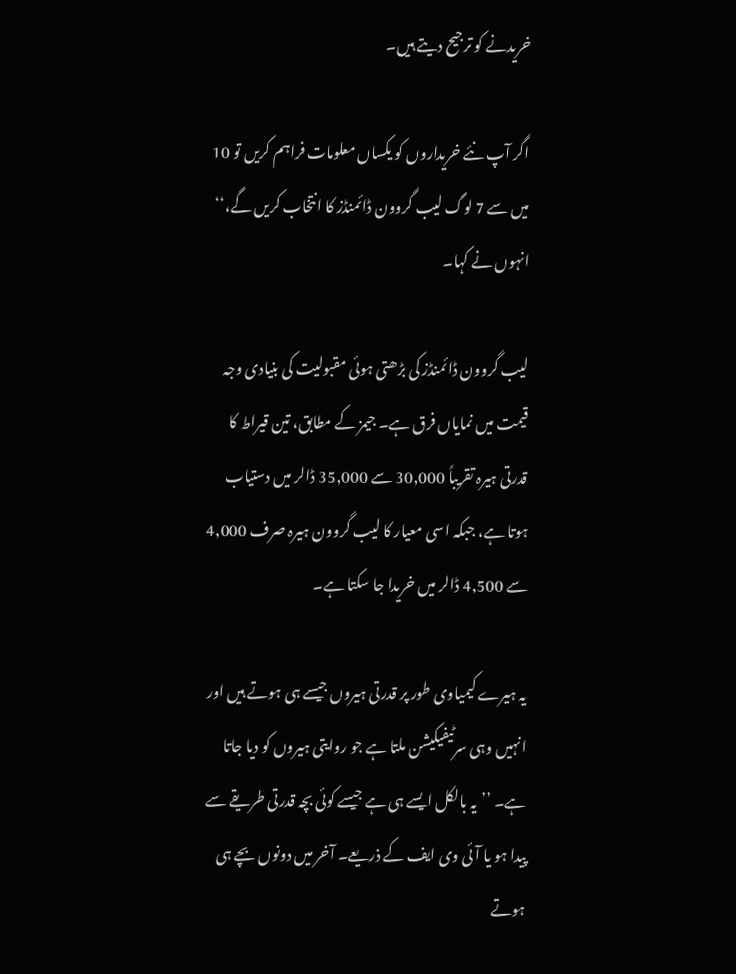خریدنے کو ترجیح دیتے ہیں۔

اگر آپ نئے خریداروں کو یکساں معلومات فراہم کریں تو 10 میں سے 7 لوگ لیب گروون ڈائمنڈز کا انتخاب کریں گے،‘‘ انہوں نے کہا۔

لیب گروون ڈائمنڈز کی بڑھتی ہوئی مقبولیت کی بنیادی وجہ قیمت میں نمایاں فرق ہے۔ جیمز کے مطابق، تین قیراط کا قدرتی ہیرہ تقریباً 30,000 سے 35,000 ڈالر میں دستیاب ہوتا ہے، جبکہ اسی معیار کا لیب گروون ہیرہ صرف 4,000 سے 4,500 ڈالر میں خریدا جا سکتا ہے۔

یہ ہیرے کیمیاوی طور پر قدرتی ہیروں جیسے ہی ہوتے ہیں اور انہیں وہی سرٹیفیکیشن ملتا ہے جو روایتی ہیروں کو دیا جاتا ہے۔ ’’یہ بالکل ایسے ہی ہے جیسے کوئی بچہ قدرتی طریقے سے پیدا ہو یا آئی وی ایف کے ذریعے۔ آخر میں دونوں بچے ہی ہوتے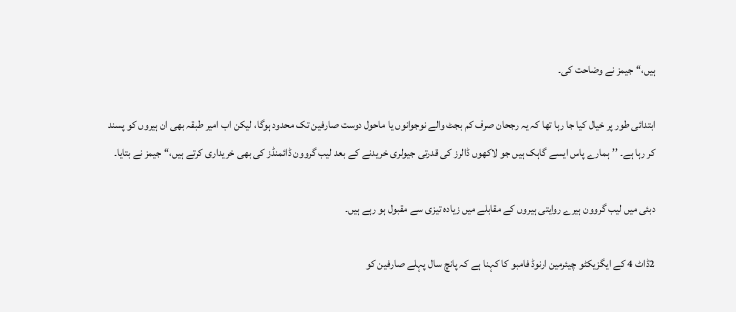ہیں،‘‘ جیمز نے وضاحت کی۔

ابتدائی طور پر خیال کیا جا رہا تھا کہ یہ رجحان صرف کم بجٹ والے نوجوانوں یا ماحول دوست صارفین تک محدود ہوگا، لیکن اب امیر طبقہ بھی ان ہیروں کو پسند کر رہا ہے۔ ’’ہمارے پاس ایسے گاہک ہیں جو لاکھوں ڈالرز کی قدرتی جیولری خریدنے کے بعد لیب گروون ڈائمنڈز کی بھی خریداری کرتے ہیں،‘‘ جیمز نے بتایا۔

دبئی میں لیب گروون ہیرے روایتی ہیروں کے مقابلے میں زیادہ تیزی سے مقبول ہو رہے ہیں۔

2ڈاٹ 4 کے ایگزیکٹو چیئرمین ارنوڈ فامبو کا کہنا ہے کہ پانچ سال پہلے صارفین کو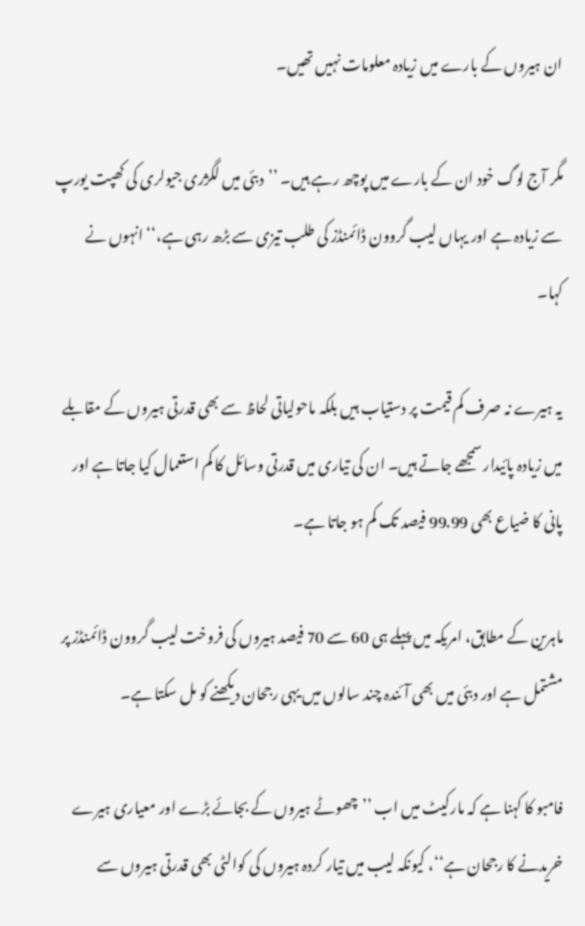ان ہیروں کے بارے میں زیادہ معلومات نہیں تھیں۔

مگر آج لوگ خود ان کے بارے میں پوچھ رہے ہیں۔ ’’دبئی میں لگژری جیولری کی کھپت یورپ سے زیادہ ہے اور یہاں لیب گروون ڈائمنڈز کی طلب تیزی سے بڑھ رہی ہے،‘‘ انہوں نے کہا۔

یہ ہیرے نہ صرف کم قیمت پر دستیاب ہیں بلکہ ماحولیاتی لحاظ سے بھی قدرتی ہیروں کے مقابلے میں زیادہ پائیدار سمجھے جاتے ہیں۔ ان کی تیاری میں قدرتی وسائل کا کم استعمال کیا جاتا ہے اور پانی کا ضیاع بھی 99.99 فیصد تک کم ہو جاتا ہے۔

ماہرین کے مطابق، امریکہ میں پہلے ہی 60 سے 70 فیصد ہیروں کی فروخت لیب گروون ڈائمنڈز پر مشتمل ہے اور دبئی میں بھی آئندہ چند سالوں میں یہی رجحان دیکھنے کو مل سکتا ہے۔

فامبو کا کہنا ہے کہ مارکیٹ میں اب ’’چھوٹے ہیروں کے بجائے بڑے اور معیاری ہیرے خریدنے کا رجحان ہے‘‘، کیونکہ لیب میں تیار کردہ ہیروں کی کوالٹی بھی قدرتی ہیروں سے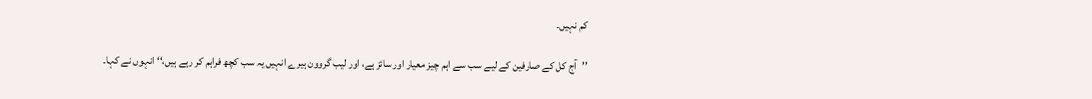کم نہیں۔

’’آج کل کے صارفین کے لیے سب سے اہم چیز معیار اور سائز ہے، اور لیب گروون ہیرے انہیں یہ سب کچھ فراہم کر رہے ہیں،‘‘ انہوں نے کہا۔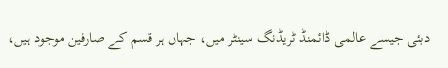دبئی جیسے عالمی ڈائمنڈ ٹریڈنگ سینٹر میں، جہاں ہر قسم کے صارفین موجود ہیں،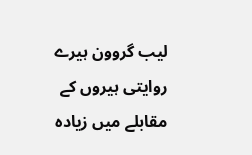لیب گروون ہیرے روایتی ہیروں کے مقابلے میں زیادہ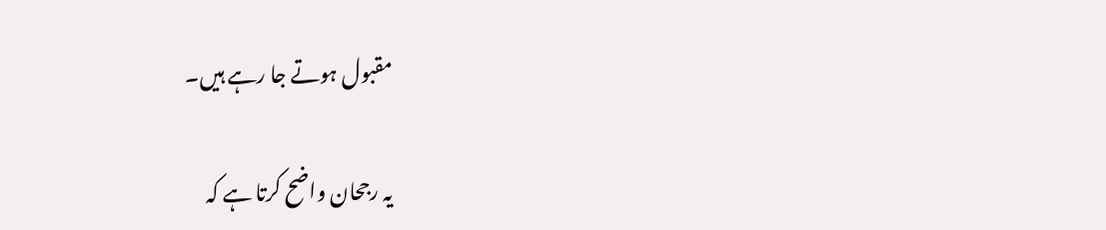مقبول ہوتے جا رہے ہیں۔

یہ رجحان واضح کرتا ہے کہ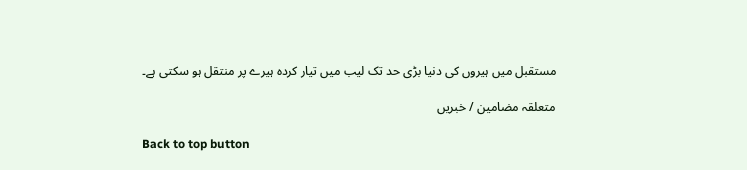مستقبل میں ہیروں کی دنیا بڑی حد تک لیب میں تیار کردہ ہیرے پر منتقل ہو سکتی ہے۔

متعلقہ مضامین / خبریں

Back to top button